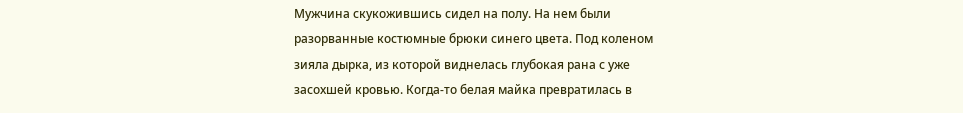Мужчина скукожившись сидел на полу. На нем были разорванные костюмные брюки синего цвета. Под коленом зияла дырка, из которой виднелась глубокая рана с уже засохшей кровью. Когда-то белая майка превратилась в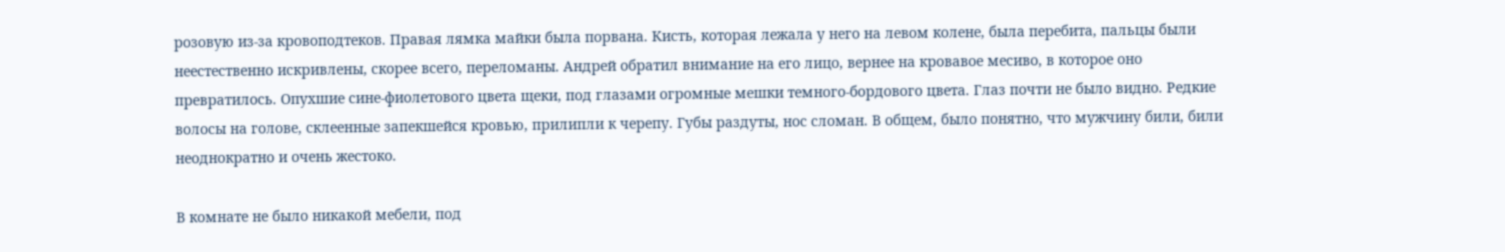розовую из-за кровоподтеков. Правая лямка майки была порвана. Кисть, которая лежала у него на левом колене, была перебита, пальцы были неестественно искривлены, скорее всего, переломаны. Андрей обратил внимание на его лицо, вернее на кровавое месиво, в которое оно превратилось. Опухшие сине-фиолетового цвета щеки, под глазами огромные мешки темного-бордового цвета. Глаз почти не было видно. Редкие волосы на голове, склеенные запекшейся кровью, прилипли к черепу. Губы раздуты, нос сломан. В общем, было понятно, что мужчину били, били неоднократно и очень жестоко.

В комнате не было никакой мебели, под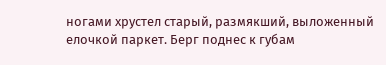ногами хрустел старый, размякший, выложенный елочкой паркет. Берг поднес к губам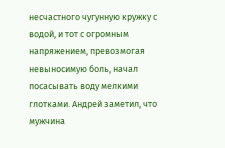несчастного чугунную кружку с водой, и тот с огромным напряжением, превозмогая невыносимую боль, начал посасывать воду мелкими глотками. Андрей заметил, что мужчина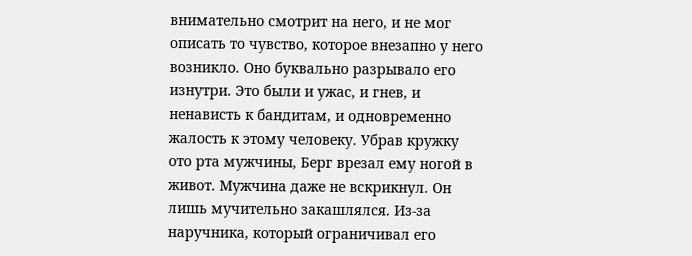внимательно смотрит на него, и не мог описать то чувство, которое внезапно у него возникло. Оно буквально разрывало его изнутри. Это были и ужас, и гнев, и ненависть к бандитам, и одновременно жалость к этому человеку. Убрав кружку ото рта мужчины, Берг врезал ему ногой в живот. Мужчина даже не вскрикнул. Он лишь мучительно закашлялся. Из-за наручника, который ограничивал его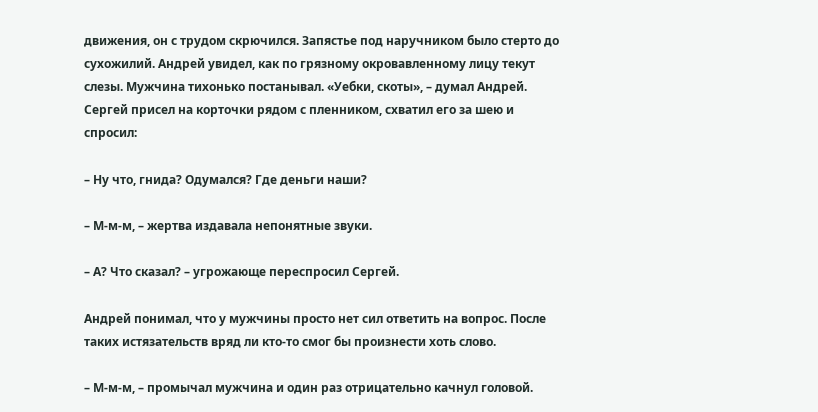движения, он с трудом скрючился. Запястье под наручником было стерто до сухожилий. Андрей увидел, как по грязному окровавленному лицу текут слезы. Мужчина тихонько постанывал. «Уебки, скоты», – думал Андрей. Сергей присел на корточки рядом с пленником, схватил его за шею и спросил:

– Ну что, гнида? Одумался? Где деньги наши?

– М-м-м, – жертва издавала непонятные звуки.

– А? Что сказал? – угрожающе переспросил Сергей.

Андрей понимал, что у мужчины просто нет сил ответить на вопрос. После таких истязательств вряд ли кто-то смог бы произнести хоть слово.

– М-м-м, – промычал мужчина и один раз отрицательно качнул головой.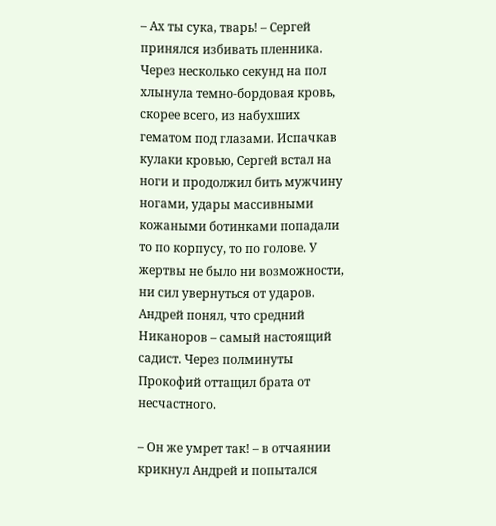– Ах ты сука, тварь! – Сергей принялся избивать пленника. Через несколько секунд на пол хлынула темно-бордовая кровь, скорее всего, из набухших гематом под глазами. Испачкав кулаки кровью, Сергей встал на ноги и продолжил бить мужчину ногами, удары массивными кожаными ботинками попадали то по корпусу, то по голове. У жертвы не было ни возможности, ни сил увернуться от ударов. Андрей понял, что средний Никаноров – самый настоящий садист. Через полминуты Прокофий оттащил брата от несчастного.

– Он же умрет так! – в отчаянии крикнул Андрей и попытался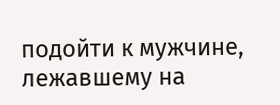подойти к мужчине, лежавшему на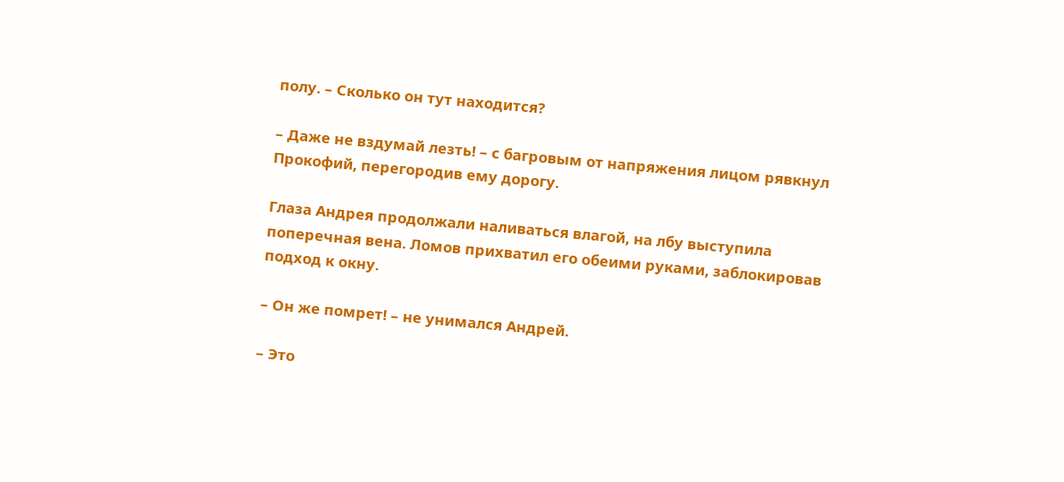полу. – Сколько он тут находится?

– Даже не вздумай лезть! – с багровым от напряжения лицом рявкнул Прокофий, перегородив ему дорогу.

Глаза Андрея продолжали наливаться влагой, на лбу выступила поперечная вена. Ломов прихватил его обеими руками, заблокировав подход к окну.

– Он же помрет! – не унимался Андрей.

– Это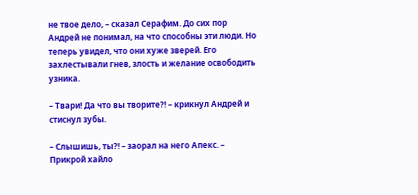не твое дело, – сказал Серафим. До сих пор Андрей не понимал, на что способны эти люди. Но теперь увидел, что они хуже зверей. Его захлестывали гнев, злость и желание освободить узника.

– Твари! Да что вы творите?! – крикнул Андрей и стиснул зубы.

– Слышишь, ты?! – заорал на него Апекс. – Прикрой хайло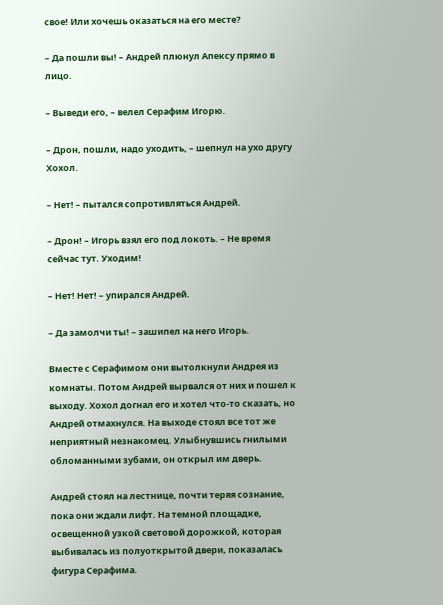свое! Или хочешь оказаться на его месте?

– Да пошли вы! – Андрей плюнул Апексу прямо в лицо.

– Выведи его, – велел Серафим Игорю.

– Дрон, пошли, надо уходить, – шепнул на ухо другу Хохол.

– Нет! – пытался сопротивляться Андрей.

– Дрон! – Игорь взял его под локоть. – Не время сейчас тут. Уходим!

– Нет! Нет! – упирался Андрей.

– Да замолчи ты! – зашипел на него Игорь.

Вместе с Серафимом они вытолкнули Андрея из комнаты. Потом Андрей вырвался от них и пошел к выходу. Хохол догнал его и хотел что-то сказать, но Андрей отмахнулся. На выходе стоял все тот же неприятный незнакомец. Улыбнувшись гнилыми обломанными зубами, он открыл им дверь.

Андрей стоял на лестнице, почти теряя сознание, пока они ждали лифт. На темной площадке, освещенной узкой световой дорожкой, которая выбивалась из полуоткрытой двери, показалась фигура Серафима.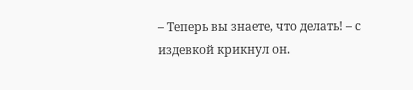– Теперь вы знаете, что делать! – с издевкой крикнул он.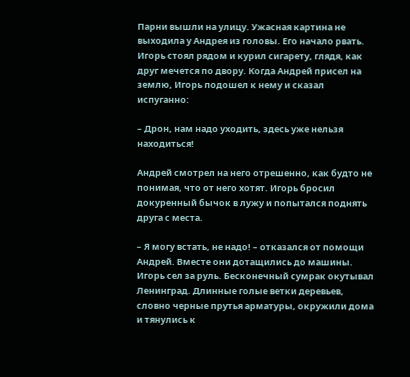Парни вышли на улицу. Ужасная картина не выходила у Андрея из головы. Его начало рвать. Игорь стоял рядом и курил сигарету, глядя, как друг мечется по двору. Когда Андрей присел на землю, Игорь подошел к нему и сказал испуганно:

– Дрон, нам надо уходить, здесь уже нельзя находиться!

Андрей смотрел на него отрешенно, как будто не понимая, что от него хотят. Игорь бросил докуренный бычок в лужу и попытался поднять друга с места.

– Я могу встать, не надо! – отказался от помощи Андрей. Вместе они дотащились до машины. Игорь сел за руль. Бесконечный сумрак окутывал Ленинград. Длинные голые ветки деревьев, словно черные прутья арматуры, окружили дома и тянулись к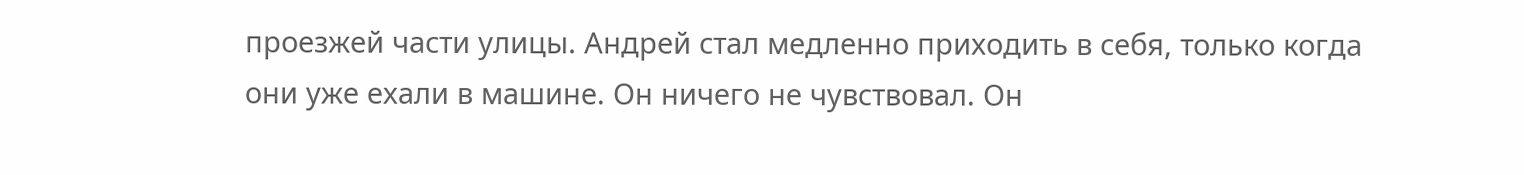проезжей части улицы. Андрей стал медленно приходить в себя, только когда они уже ехали в машине. Он ничего не чувствовал. Он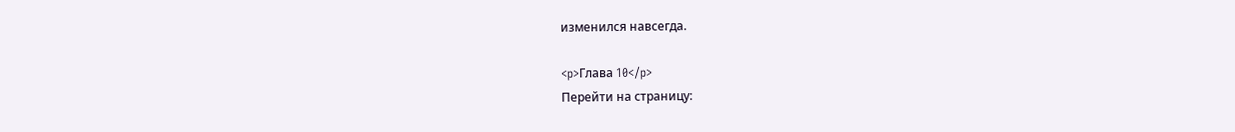изменился навсегда.

<p>Глава 10</p>
Перейти на страницу: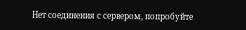Нет соединения с сервером, попробуйте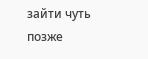зайти чуть позже